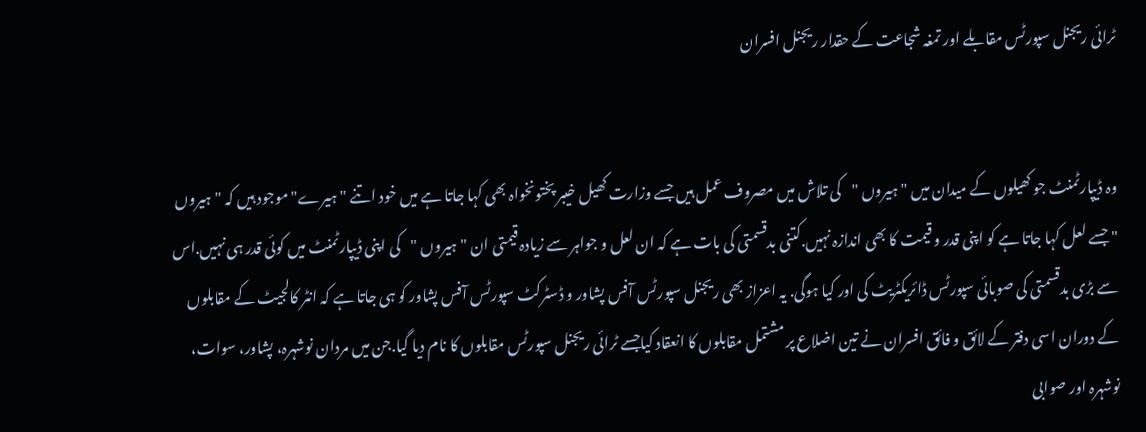ٹرائی ریجنل سپورٹس مقابلے اور تمغہ شجاعت کے حقدار ریجنل افسران


وہ ڈیپارٹمنٹ جو کھیلوں کے میدان میں "ہیروں "کی تلاش میں مصروف عمل ہیں جسے وزارت کھیل خیبر پختونخواہ بھی کہا جاتا ہے میں خود اتنے "ہیرے" موجود ہیں کہ "ہیروں " جسے لعل کہا جاتا ہے کو اپنی قدر و قیمت کا بھی اندازہ نہیں.کتنی بدقسمتی کی بات ہے کہ ان لعل و جواہر سے زیادہ قیمتی ان "ہیروں "کی اپنی ڈیپارٹمنٹ میں کوئی قدر ہی نہیں.اس سے بڑی بدقسمتی کی صوبائی سپورٹس ڈائریکٹریٹ کی اور کیا ہوگی. یہ اعزاز بھی ریجنل سپورٹس آفس پشاور و ڈسٹرکٹ سپورٹس آفس پشاور کو ہی جاتا ہے کہ انٹر کالجیٹ کے مقابلوں کے دوران اسی دفتر کے لائق و فائق افسران نے تین اضلاع پر مشتمل مقابلوں کا انعقاد کیاجسے ٹرائی ریجنل سپورٹس مقابلوں کا نام دیا گیا.جن میں مردان نوشہرہ، پشاور، سوات، نوشہرہ اور صوابی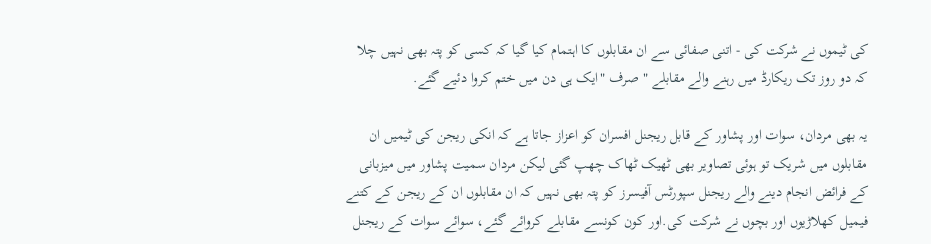کی ٹیموں نے شرکت کی - اتنی صفائی سے ان مقابلوں کا اہتمام کیا گیا کہ کسی کو پتہ بھی نہیں چلا کہ دو روز تک ریکارڈ میں رہنے والے مقابلے " صرف "ایک ہی دن میں ختم کروا دئیے گئے.

یہ بھی مردان، سوات اور پشاور کے قابل ریجنل افسران کو اعزاز جاتا ہے کہ انکی ریجن کی ٹیمیں ان مقابلوں میں شریک تو ہوئی تصاویر بھی ٹھیک ٹھاک چھپ گئی لیکن مردان سمیت پشاور میں میزبانی کے فرائض انجام دینے والے ریجنل سپورٹس آفیسرز کو پتہ بھی نہیں کہ ان مقابلوں ان کے ریجن کے کتنے فیمیل کھلاڑیوں اور بچوں نے شرکت کی.اور کون کونسے مقابلے کروائے گئے، سوائے سوات کے ریجنل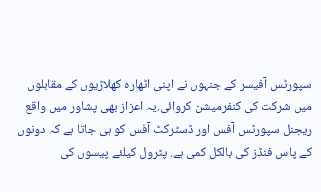سپورٹس آفیسر کے جنہوں نے اپنی اٹھارہ کھلاڑیوں کے مقابلوں میں شرکت کی کنفرمیشن کروائی.یہ اعزاز بھی پشاور میں واقع ریجنل سپورٹس آفس اور ڈسٹرکٹ آفس کو ہی جاتا ہے کہ دونوں کے پاس فنڈز کی بالکل کمی ہے. پٹرول کیلئے پیسوں کی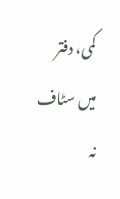کمی، دفتر میں سٹاف نہ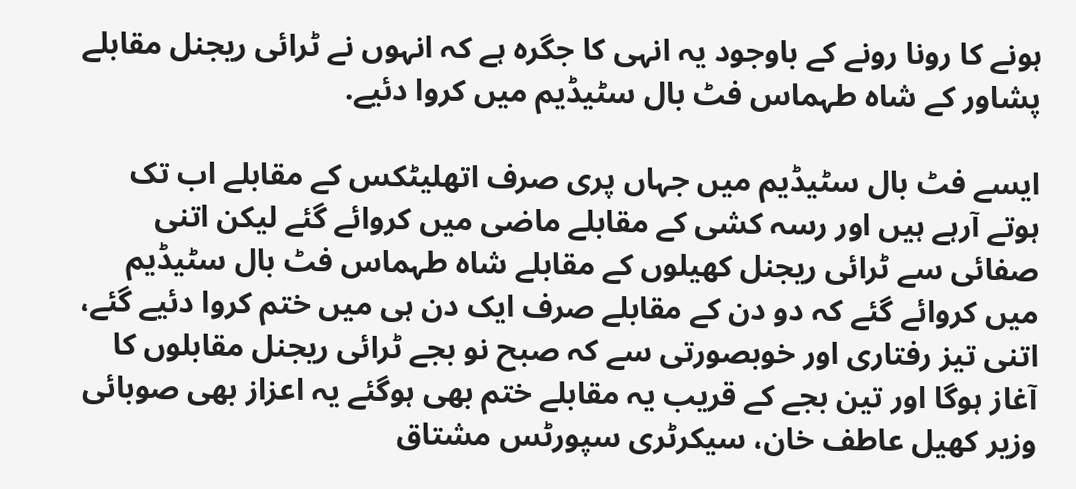ہونے کا رونا رونے کے باوجود یہ انہی کا جگرہ ہے کہ انہوں نے ٹرائی ریجنل مقابلے پشاور کے شاہ طہماس فٹ بال سٹیڈیم میں کروا دئیے.

ایسے فٹ بال سٹیڈیم میں جہاں پری صرف اتھلیٹکس کے مقابلے اب تک ہوتے آرہے ہیں اور رسہ کشی کے مقابلے ماضی میں کروائے گئے لیکن اتنی صفائی سے ٹرائی ریجنل کھیلوں کے مقابلے شاہ طہماس فٹ بال سٹیڈیم میں کروائے گئے کہ دو دن کے مقابلے صرف ایک دن ہی میں ختم کروا دئیے گئے، اتنی تیز رفتاری اور خوبصورتی سے کہ صبح نو بجے ٹرائی ریجنل مقابلوں کا آغاز ہوگا اور تین بجے کے قریب یہ مقابلے ختم بھی ہوگئے یہ اعزاز بھی صوبائی وزیر کھیل عاطف خان، سیکرٹری سپورٹس مشتاق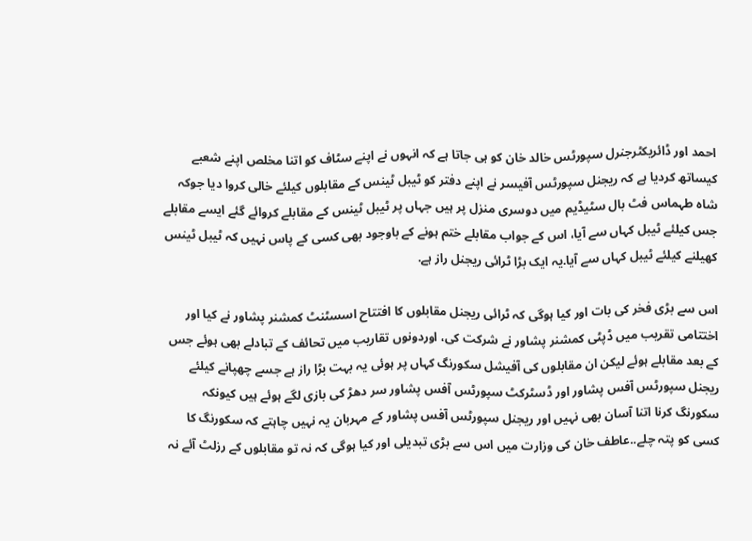احمد اور ڈائریکٹرجنرل سپورٹس خالد خان کو ہی جاتا ہے کہ انہوں نے اپنے سٹاف کو اتنا مخلص اپنے شعبے کیساتھ کردیا ہے کہ ریجنل سپورٹس آفیسر نے اپنے دفتر کو ٹیبل ٹینس کے مقابلوں کیلئے خالی کروا دیا جوکہ شاہ طہماس فٹ بال سٹیڈیم میں دوسری منزل پر ہیں جہاں پر ٹیبل ٹینس کے مقابلے کروائے گئے ایسے مقابلے جس کیلئے ٹیبل کہاں سے آیا، اس کے جواب مقابلے ختم ہونے کے باوجود بھی کسی کے پاس نہیں کہ ٹیبل ٹینس کھیلنے کیلئے ٹیبل کہاں سے آیا.یہ ایک بڑا ٹرائی ریجنل راز ہے.

اس سے بڑی فخر کی بات اور کیا ہوگی کہ ٹرائی ریجنل مقابلوں کا افتتاح اسسٹنٹ کمشنر پشاور نے کیا اور اختتامی تقریب میں ڈپٹی کمشنر پشاور نے شرکت کی، اوردونوں تقاریب میں تحائف کے تبادلے بھی ہوئے جس کے بعد مقابلے ہوئے لیکن ان مقابلوں کی آفیشل سکورنگ کہاں پر ہوئی یہ بہت بڑا راز ہے جسے چھپانے کیلئے ریجنل سپورٹس آفس پشاور اور ڈسٹرکٹ سپورٹس آفس پشاور سر دھڑ کی بازی لگے ہوئے ہیں کیونکہ سکورنگ کرنا اتنا آسان بھی نہیں اور ریجنل سپورٹس آفس پشاور کے مہربان یہ نہیں چاہتے کہ سکورنگ کا کسی کو پتہ چلے..عاطف خان کی وزارت میں اس سے بڑی تبدیلی اور کیا ہوگی کہ نہ تو مقابلوں کے رزلٹ آئے نہ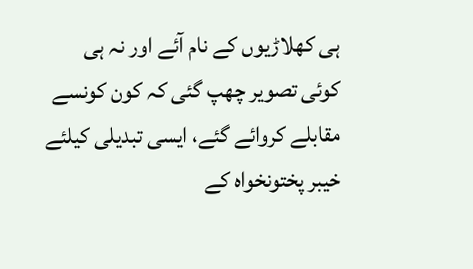ہی کھلاڑیوں کے نام آئے اور نہ ہی کوئی تصویر چھپ گئی کہ کون کونسے مقابلے کروائے گئے، ایسی تبدیلی کیلئے خیبر پختونخواہ کے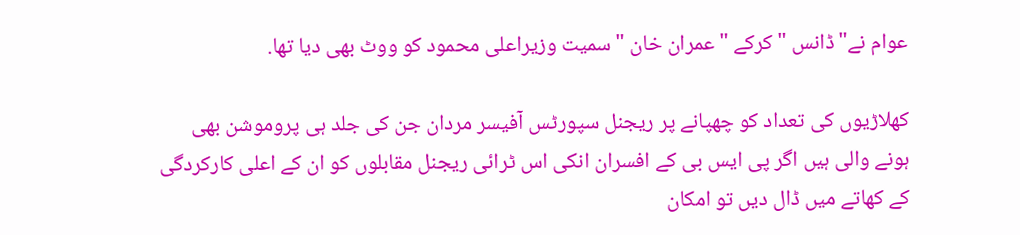عوام نے"ڈانس "کرکے "عمران خان " سمیت وزیراعلی محمود کو ووٹ بھی دیا تھا.

کھلاڑیوں کی تعداد کو چھپانے پر ریجنل سپورٹس آفیسر مردان جن کی جلد ہی پروموشن بھی ہونے والی ہیں اگر پی ایس بی کے افسران انکی اس ٹرائی ریجنل مقابلوں کو ان کے اعلی کارکردگی کے کھاتے میں ڈال دیں تو امکان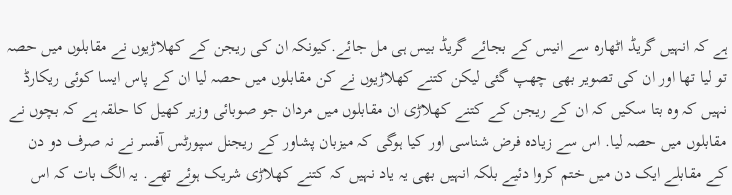ہے کہ انہیں گریڈ اٹھارہ سے انیس کے بجائے گریڈ بیس ہی مل جائے.کیونکہ ان کی ریجن کے کھلاڑیوں نے مقابلوں میں حصہ تو لیا تھا اور ان کی تصویر بھی چھپ گئی لیکن کتنے کھلاڑیوں نے کن مقابلوں میں حصہ لیا ان کے پاس ایسا کوئی ریکارڈ نہیں کہ وہ بتا سکیں کہ ان کے ریجن کے کتنے کھلاڑی ان مقابلوں میں مردان جو صوبائی وزیر کھیل کا حلقہ ہے کہ بچوں نے مقابلوں میں حصہ لیا. اس سے زیادہ فرض شناسی اور کیا ہوگی کہ میزبان پشاور کے ریجنل سپورٹس آفسر نے نہ صرف دو دن کے مقابلے ایک دن میں ختم کروا دئیے بلکہ انہیں بھی یہ یاد نہیں کہ کتنے کھلاڑی شریک ہوئے تھے. یہ الگ بات کہ اس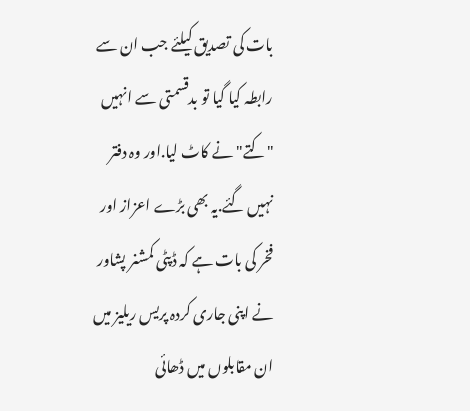بات کی تصدیق کیلئے جب ان سے رابطہ کیا گیا تو بدقسمتی سے انہیں "کتے" نے کاٹ لیا.اور وہ دفتر نہیں گئے.یہ بھی بڑے اعزاز اور فخر کی بات ہے کہ ڈپٹی کمشنر پشاور نے اپنی جاری کردہ پریس ریلیز میں ان مقابلوں میں ڈھائی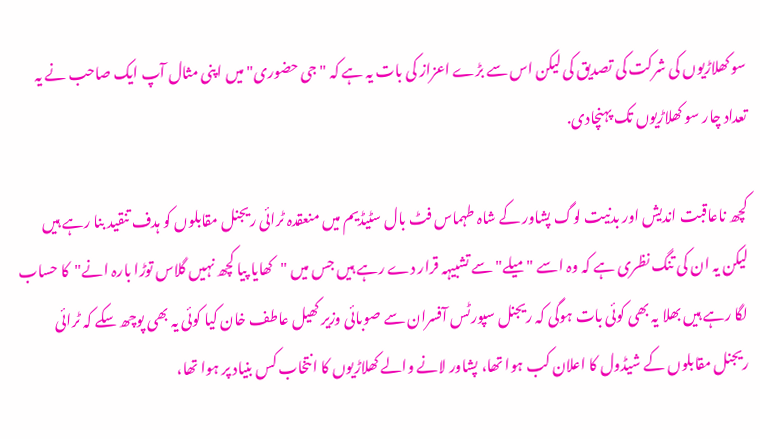سو کھلاڑیوں کی شرکت کی تصدیق کی لیکن اس سے بڑے اعزاز کی بات یہ ہے کہ "جی حضوری" میں اپنی مثال آپ ایک صاحب نے یہ تعداد چار سو کھلاڑیوں تک پہنچادی.

کچھ ناعاقبت اندیش اور بدنیت لوگ پشاور کے شاہ طہماس فٹ بال سٹیڈیم میں منعقدہ ٹرائی ریجنل مقابلوں کو ہدف تنقید بنا رہے ہیں لیکن یہ ان کی تنگ نظری ہے کہ وہ اسے "میلے"سے تشبیہہ قرار دے رہے ہیں جس میں "کھایا پیا کچھ نہیں گلاس توڑا بارہ انے"کا حساب لگا رہے ہیں بھلا یہ بھی کوئی بات ہوگی کہ ریجنل سپورٹس آفسران سے صوبائی وزیر کھیل عاطف خان کیا کوئی یہ بھی پوچھ سکے کہ ٹرائی ریجنل مقابلوں کے شیڈول کا اعلان کب ہوا تھا، پشاور لانے والے کھلاڑیوں کا انتخاب کس بنیاد پر ہوا تھا،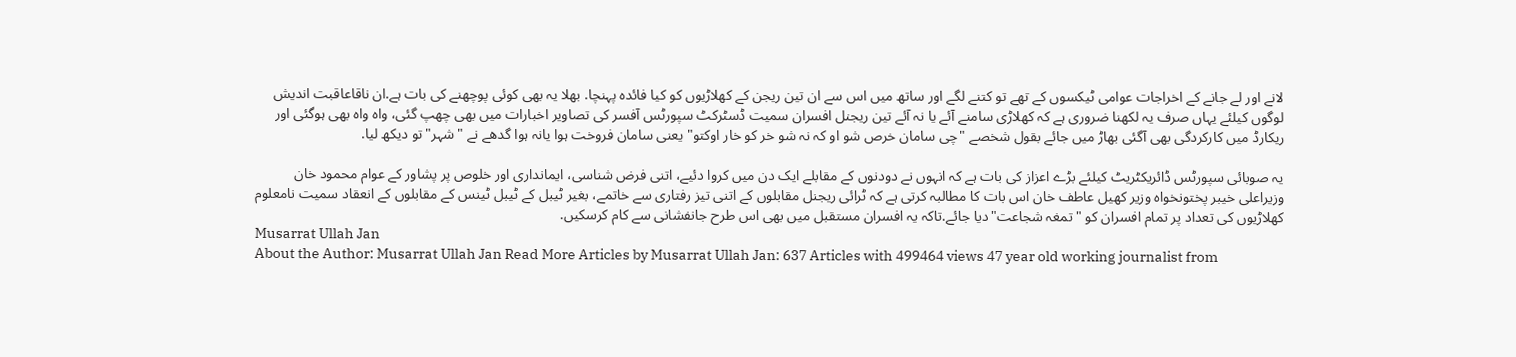لانے اور لے جانے کے اخراجات عوامی ٹیکسوں کے تھے تو کتنے لگے اور ساتھ میں اس سے ان تین ریجن کے کھلاڑیوں کو کیا فائدہ پہنچا. بھلا یہ بھی کوئی پوچھنے کی بات ہے.ان ناقاعاقبت اندیش لوگوں کیلئے یہاں صرف یہ لکھنا ضروری ہے کہ کھلاڑی سامنے آئے یا نہ آئے تین ریجنل افسران سمیت ڈسٹرکٹ سپورٹس آفسر کی تصاویر اخبارات میں بھی چھپ گئی، واہ واہ بھی ہوگئی اور ریکارڈ میں کارکردگی بھی آگئی بھاڑ میں جائے بقول شخصے "چی سامان خرص شو او کہ نہ شو خر کو خار اوکتو" یعنی سامان فروخت ہوا یانہ ہوا گدھے نے "شہر"تو دیکھ لیا.

یہ صوبائی سپورٹس ڈائریکٹریٹ کیلئے بڑے اعزاز کی بات ہے کہ انہوں نے دودنوں کے مقابلے ایک دن میں کروا دئیے، اتنی فرض شناسی، ایمانداری اور خلوص پر پشاور کے عوام محمود خان وزیراعلی خیبر پختونخواہ وزیر کھیل عاطف خان اس بات کا مطالبہ کرتی ہے کہ ٹرائی ریجنل مقابلوں کے اتنی تیز رفتاری سے خاتمے، بغیر ٹیبل کے ٹیبل ٹینس کے مقابلوں کے انعقاد سمیت نامعلوم کھلاڑیوں کی تعداد پر تمام افسران کو "تمغہ شجاعت"دیا جائے.تاکہ یہ افسران مستقبل میں بھی اس طرح جانفشانی سے کام کرسکیں.
Musarrat Ullah Jan
About the Author: Musarrat Ullah Jan Read More Articles by Musarrat Ullah Jan: 637 Articles with 499464 views 47 year old working journalist from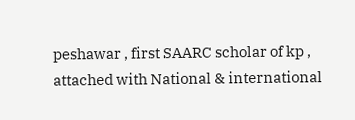peshawar , first SAARC scholar of kp , attached with National & international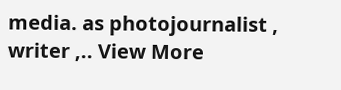media. as photojournalist , writer ,.. View More